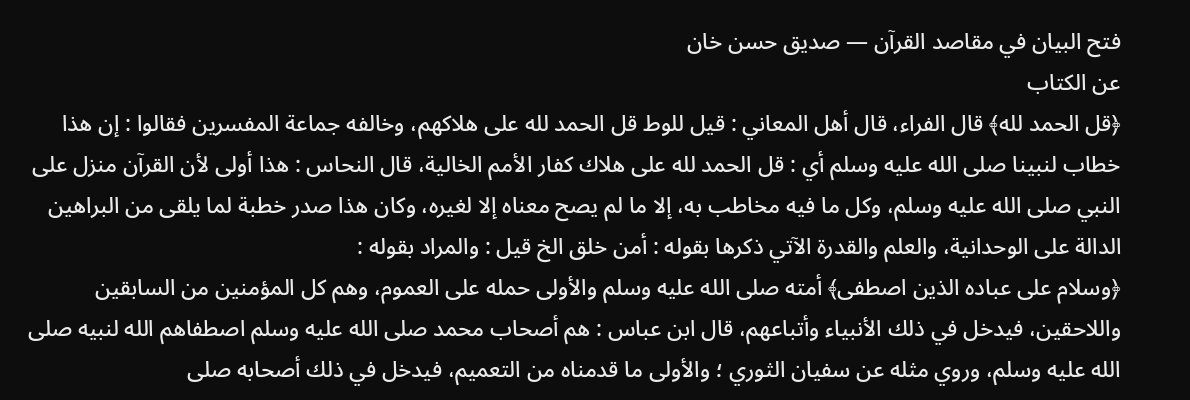فتح البيان في مقاصد القرآن — صديق حسن خان
عن الكتاب
﴿قل الحمد لله﴾ قال الفراء، قال أهل المعاني : قيل للوط قل الحمد لله على هلاكهم، وخالفه جماعة المفسرين فقالوا : إن هذا خطاب لنبينا صلى الله عليه وسلم أي : قل الحمد لله على هلاك كفار الأمم الخالية، قال النحاس : هذا أولى لأن القرآن منزل على النبي صلى الله عليه وسلم، وكل ما فيه مخاطب به، إلا ما لم يصح معناه إلا لغيره، وكان هذا صدر خطبة لما يلقى من البراهين الدالة على الوحدانية، والعلم والقدرة الآتي ذكرها بقوله : أمن خلق الخ قيل : والمراد بقوله :
﴿وسلام على عباده الذين اصطفى﴾ أمته صلى الله عليه وسلم والأولى حمله على العموم، وهم كل المؤمنين من السابقين واللاحقين، فيدخل في ذلك الأنبياء وأتباعهم، قال ابن عباس : هم أصحاب محمد صلى الله عليه وسلم اصطفاهم الله لنبيه صلى الله عليه وسلم، وروي مثله عن سفيان الثوري ؛ والأولى ما قدمناه من التعميم، فيدخل في ذلك أصحابه صلى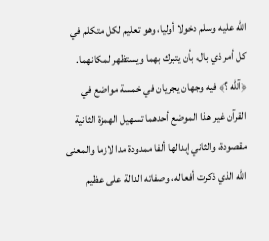الله عليه وسلم دخولا أوليا، وهو تعليم لكل متكلم في كل أمر ذي بال، بأن يتبرك بهما ويستظهر لمكانهما.
﴿آلله ؟﴾ فيه وجهان يجريان في خمسة مواضع في القرآن غير هذا الموضع أحدهما تسهيل الهمزة الثانية مقصودة، والثاني إبدالها ألفا ممدودة مدا لازما والمعنى الله الذي ذكرت أفعاله، وصفاته الدالة على عظيم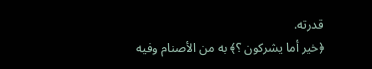قدرته.
﴿خير أما يشركون ؟﴾ به من الأصنام وفيه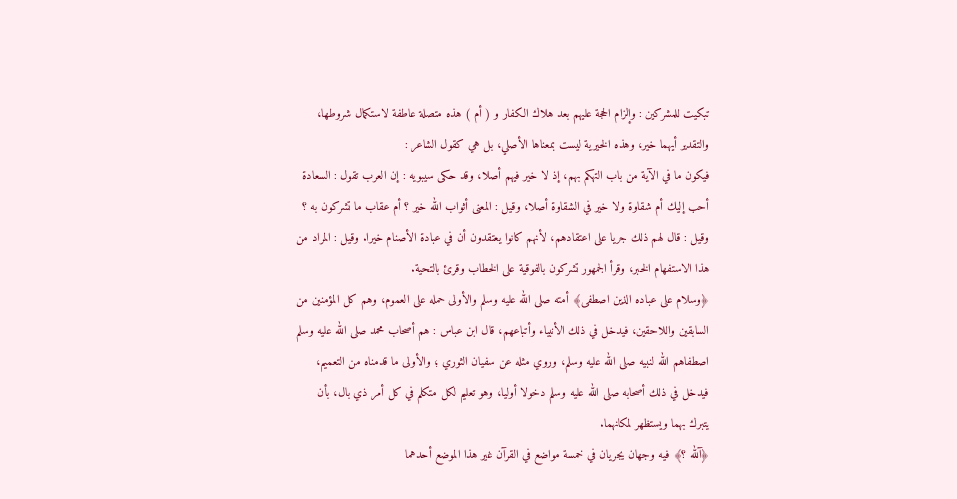تبكيت للمشركين : وإلزام الحجة عليهم بعد هلاك الكفار و ( أم ) هذه متصلة عاطفة لاستكمال شروطها، والتقدير أيهما خير، وهذه الخيرية ليست بمعناها الأصلي، بل هي كقول الشاعر :
فيكون ما في الآية من باب التهكم بهم، إذ لا خير فيهم أصلا، وقد حكى سيبويه : إن العرب تقول : السعادة أحب إليك أم شقاوة ولا خير في الشقاوة أصلا، وقيل : المعنى أثواب الله خير ؟ أم عقاب ما تشركون به ؟ وقيل : قال لهم ذلك جريا على اعتقادهم، لأنهم كانوا يعتقدون أن في عبادة الأصنام خيرا. وقيل : المراد من هذا الاستفهام الخبر، وقرأ الجمهور تشركون بالفوقية على الخطاب وقرئ بالتحية.
﴿وسلام على عباده الذين اصطفى﴾ أمته صلى الله عليه وسلم والأولى حمله على العموم، وهم كل المؤمنين من السابقين واللاحقين، فيدخل في ذلك الأنبياء وأتباعهم، قال ابن عباس : هم أصحاب محمد صلى الله عليه وسلم اصطفاهم الله لنبيه صلى الله عليه وسلم، وروي مثله عن سفيان الثوري ؛ والأولى ما قدمناه من التعميم، فيدخل في ذلك أصحابه صلى الله عليه وسلم دخولا أوليا، وهو تعليم لكل متكلم في كل أمر ذي بال، بأن يتبرك بهما ويستظهر لمكانهما.
﴿آلله ؟﴾ فيه وجهان يجريان في خمسة مواضع في القرآن غير هذا الموضع أحدهما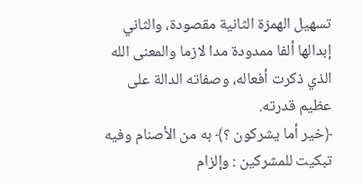تسهيل الهمزة الثانية مقصودة، والثاني إبدالها ألفا ممدودة مدا لازما والمعنى الله الذي ذكرت أفعاله، وصفاته الدالة على عظيم قدرته.
﴿خير أما يشركون ؟﴾ به من الأصنام وفيه تبكيت للمشركين : وإلزام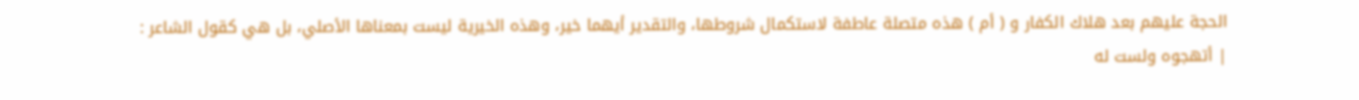الحجة عليهم بعد هلاك الكفار و ( أم ) هذه متصلة عاطفة لاستكمال شروطها، والتقدير أيهما خير، وهذه الخيرية ليست بمعناها الأصلي، بل هي كقول الشاعر :
| أتهجوه ولست له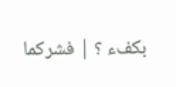بكفء ؟ | فشركما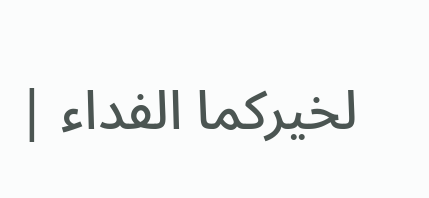لخيركما الفداء |